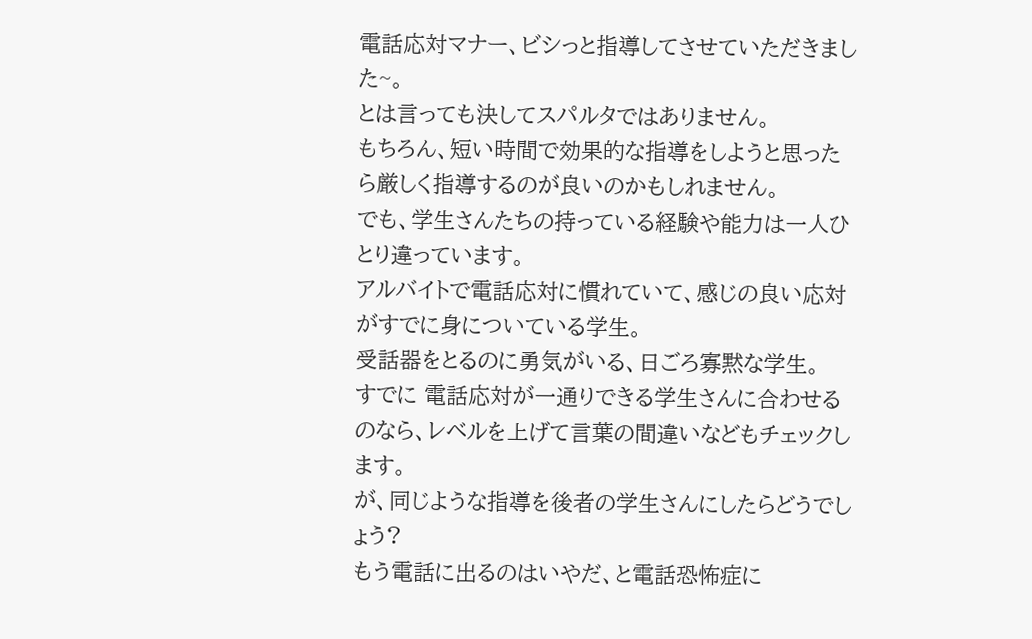電話応対マナー、ビシっと指導してさせていただきました~。
とは言っても決してスパルタではありません。
もちろん、短い時間で効果的な指導をしようと思ったら厳しく指導するのが良いのかもしれません。
でも、学生さんたちの持っている経験や能力は一人ひとり違っています。
アルバイトで電話応対に慣れていて、感じの良い応対がすでに身についている学生。
受話器をとるのに勇気がいる、日ごろ寡黙な学生。
すでに 電話応対が一通りできる学生さんに合わせるのなら、レベルを上げて言葉の間違いなどもチェックします。
が、同じような指導を後者の学生さんにしたらどうでしょう?
もう電話に出るのはいやだ、と電話恐怖症に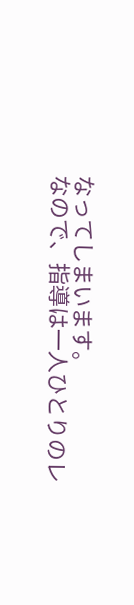なってしまいます。
なので、指導は一人ひとりのレ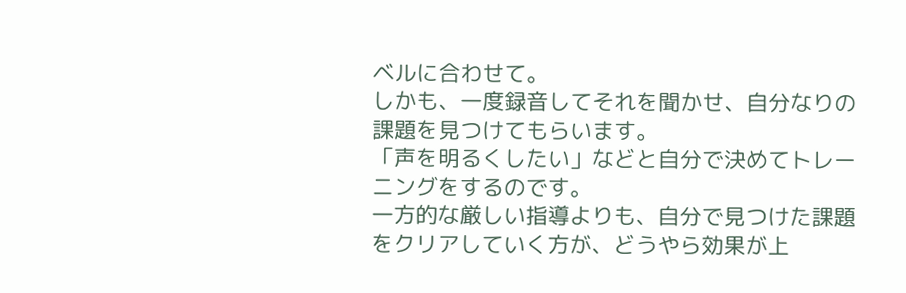ベルに合わせて。
しかも、一度録音してそれを聞かせ、自分なりの課題を見つけてもらいます。
「声を明るくしたい」などと自分で決めてトレーニングをするのです。
一方的な厳しい指導よりも、自分で見つけた課題をクリアしていく方が、どうやら効果が上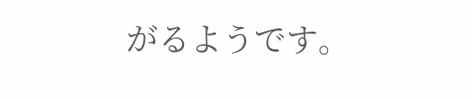がるようです。